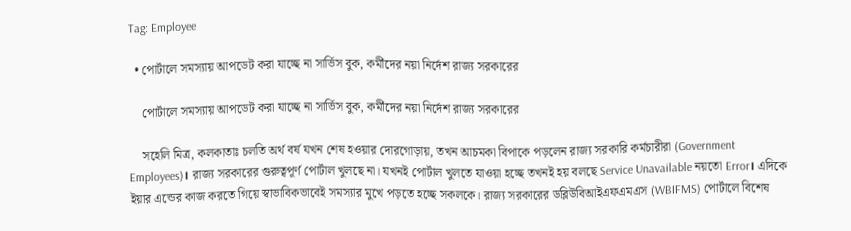Tag: Employee

  • পোর্টালে সমস্যায় আপডেট করা যাচ্ছে না সার্ভিস বুক, কর্মীদের নয়া নির্দেশ রাজ্য সরকারের

    পোর্টালে সমস্যায় আপডেট করা যাচ্ছে না সার্ভিস বুক, কর্মীদের নয়া নির্দেশ রাজ্য সরকারের

    সহেলি মিত্র, কলকাতাঃ চলতি অর্থ বর্ষ যখন শেষ হওয়ার দোরগোড়ায়, তখন আচমকা বিপাকে পড়লেন রাজ্য সরকারি কর্মচারীরা (Government Employees)। রাজ্য সরকারের গুরুত্বপূর্ণ পোর্টাল খুলছে না। যখনই পোর্টাল খুলতে যাওয়া হচ্ছে তখনই হয় বলছে Service Unavailable নয়তো Error। এদিকে ইয়ার এন্ডের কাজ করতে গিয়ে স্বাভাবিকভাবেই সমস্যার মুখে পড়তে হচ্ছে সকলকে। রাজ্য সরকারের ডব্লিউবিআইএফএমএস (WBIFMS) পোর্টালে বিশেষ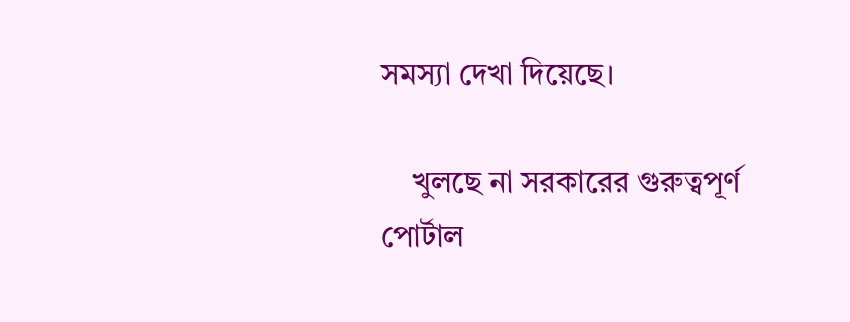সমস্যা দেখা দিয়েছে।

    খুলছে না সরকারের গুরুত্বপূর্ণ পোর্টাল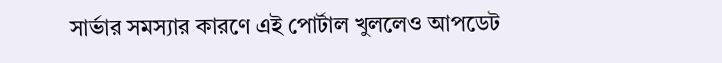সার্ভার সমস্যার কারণে এই পোর্টাল খুললেও আপডেট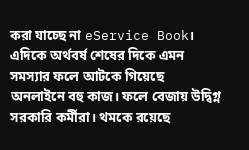করা যাচ্ছে না eService Book। এদিকে অর্থবর্ষ শেষের দিকে এমন সমস্যার ফলে আটকে গিয়েছে অনলাইনে বহু কাজ। ফলে বেজায় উদ্বিগ্ন সরকারি কর্মীরা। থমকে রয়েছে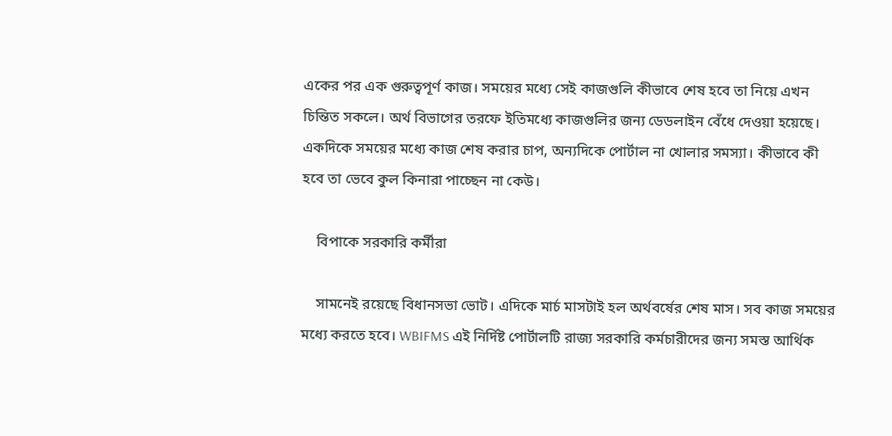একের পর এক গুরুত্বপূর্ণ কাজ। সময়ের মধ্যে সেই কাজগুলি কীভাবে শেষ হবে তা নিয়ে এখন চিন্তিত সকলে। অর্থ বিভাগের তরফে ইতিমধ্যে কাজগুলির জন্য ডেডলাইন বেঁধে দেওয়া হয়েছে। একদিকে সময়ের মধ্যে কাজ শেষ করার চাপ, অন্যদিকে পোর্টাল না খোলার সমস্যা। কীভাবে কী হবে তা ভেবে কুল কিনারা পাচ্ছেন না কেউ।

    বিপাকে সরকারি কর্মীরা

    সামনেই রয়েছে বিধানসভা ভোট। এদিকে মার্চ মাসটাই হল অর্থবর্ষের শেষ মাস। সব কাজ সময়ের মধ্যে করতে হবে। WBIFMS এই নির্দিষ্ট পোর্টালটি রাজ্য সরকারি কর্মচারীদের জন্য সমস্ত আর্থিক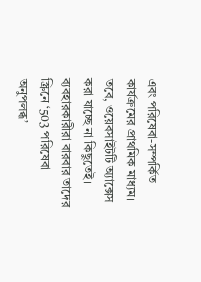এবং পরিষেবা-সম্পর্কিত কার্যক্রমের প্রাথমিক মাধ্যম। তবে, ওয়েবসাইটটি অ্যাক্সেস করা যাচ্ছে না কিছুতেই। ব্যবহারকারীরা বারবার তাদের স্ক্রিনে ‘503 পরিষেবা অনুপলব্ধ’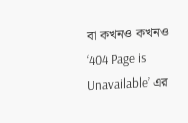বা কখনও কখনও ‘404 Page is Unavailable’ এর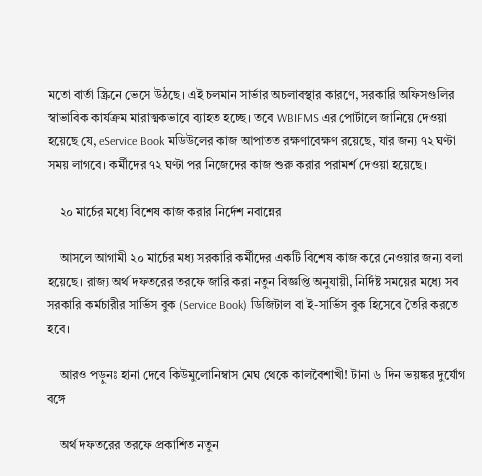মতো বার্তা স্ক্রিনে ভেসে উঠছে। এই চলমান সার্ভার অচলাবস্থার কারণে, সরকারি অফিসগুলির স্বাভাবিক কার্যক্রম মারাত্মকভাবে ব্যাহত হচ্ছে। তবে WBIFMS এর পোর্টালে জানিয়ে দেওয়া হয়েছে যে, eService Book মডিউলের কাজ আপাতত রক্ষণাবেক্ষণ রয়েছে, যার জন্য ৭২ ঘণ্টা সময় লাগবে। কর্মীদের ৭২ ঘণ্টা পর নিজেদের কাজ শুরু করার পরামর্শ দেওয়া হয়েছে।

    ২০ মার্চের মধ্যে বিশেষ কাজ করার নির্দেশ নবান্নের

    আসলে আগামী ২০ মার্চের মধ্য সরকারি কর্মীদের একটি বিশেষ কাজ করে নেওয়ার জন্য বলা হয়েছে। রাজ্য অর্থ দফতরের তরফে জারি করা নতুন বিজ্ঞপ্তি অনুযায়ী, নির্দিষ্ট সময়ের মধ্যে সব সরকারি কর্মচারীর সার্ভিস বুক (Service Book) ডিজিটাল বা ই-সার্ভিস বুক হিসেবে তৈরি করতে হবে।

    আরও পড়ুনঃ হানা দেবে কিউমুলোনিম্বাস মেঘ থেকে কালবৈশাখী! টানা ৬ দিন ভয়ঙ্কর দুর্যোগ বঙ্গে

    অর্থ দফতরের তরফে প্রকাশিত নতুন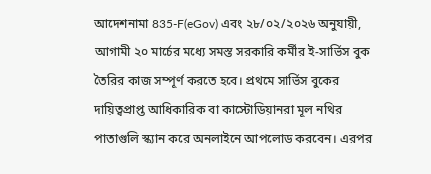আদেশনামা 835-F(eGov) এবং ২৮/০২/২০২৬ অনুযায়ী, আগামী ২০ মার্চের মধ্যে সমস্ত সরকারি কর্মীর ই-সার্ভিস বুক তৈরির কাজ সম্পূর্ণ করতে হবে। প্রথমে সার্ভিস বুকের দায়িত্বপ্রাপ্ত আধিকারিক বা কাস্টোডিয়ানরা মূল নথির পাতাগুলি স্ক্যান করে অনলাইনে আপলোড করবেন। এরপর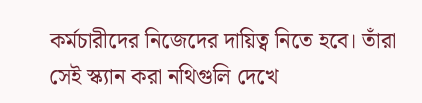কর্মচারীদের নিজেদের দায়িত্ব নিতে হবে। তাঁরা সেই স্ক্যান করা নথিগুলি দেখে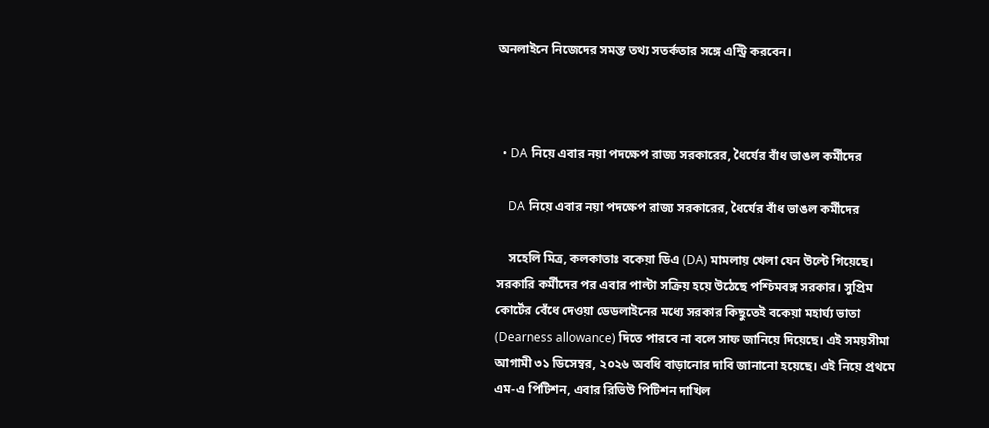অনলাইনে নিজেদের সমস্ত তথ্য সতর্কতার সঙ্গে এন্ট্রি করবেন।



  • DA নিয়ে এবার নয়া পদক্ষেপ রাজ্য সরকারের, ধৈর্যের বাঁধ ভাঙল কর্মীদের

    DA নিয়ে এবার নয়া পদক্ষেপ রাজ্য সরকারের, ধৈর্যের বাঁধ ভাঙল কর্মীদের

    সহেলি মিত্র, কলকাতাঃ বকেয়া ডিএ (DA) মামলায় খেলা যেন উল্টে গিয়েছে। সরকারি কর্মীদের পর এবার পাল্টা সক্রিয় হয়ে উঠেছে পশ্চিমবঙ্গ সরকার। সুপ্রিম কোর্টের বেঁধে দেওয়া ডেডলাইনের মধ্যে সরকার কিছুতেই বকেয়া মহার্ঘ্য ভাতা (Dearness allowance) দিতে পারবে না বলে সাফ জানিয়ে দিয়েছে। এই সময়সীমা আগামী ৩১ ডিসেম্বর, ২০২৬ অবধি বাড়ানোর দাবি জানানো হয়েছে। এই নিয়ে প্রথমে এম-এ পিটিশন, এবার রিভিউ পিটিশন দাখিল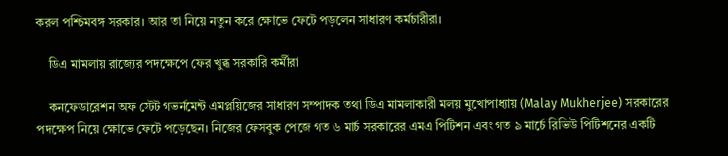করল পশ্চিমবঙ্গ সরকার। আর তা নিয়ে নতুন করে ক্ষোভে ফেটে পড়লেন সাধারণ কর্মচারীরা।

    ডিএ মামলায় রাজ্যের পদক্ষেপে ফের খুব্ধ সরকারি কর্মীরা

    কনফেডারেশন অফ স্টেট গভর্নমেন্ট এমপ্লয়িজের সাধারণ সম্পাদক তথা ডিএ মামলাকারী মলয় মুখোপাধ্যায় (Malay Mukherjee) সরকারের পদক্ষেপ নিয়ে ক্ষোভে ফেটে পড়েছেন। নিজের ফেসবুক পেজে গত ৬ মার্চ সরকারের এমএ পিটিশন এবং গত ৯ মার্চে রিভিউ পিটিশনের একটি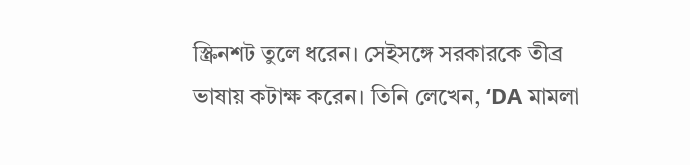স্ক্রিনশট তুলে ধরেন। সেইসঙ্গে সরকারকে তীব্র ভাষায় কটাক্ষ করেন। তিনি লেখেন, ‘DA মামলা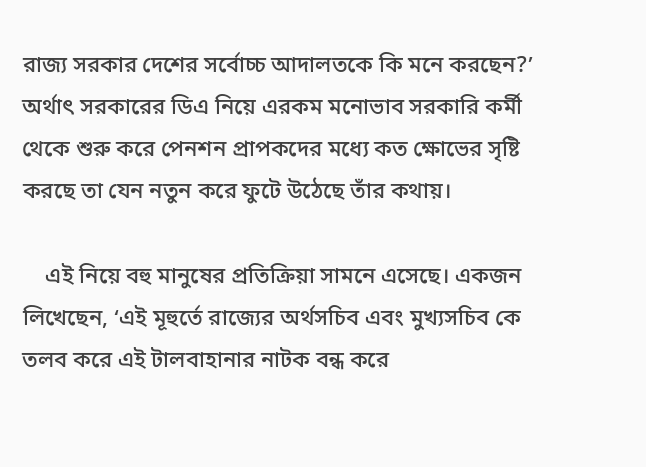রাজ্য সরকার দেশের সর্বোচ্চ আদালতকে কি মনে করছেন?’ অর্থাৎ সরকারের ডিএ নিয়ে এরকম মনোভাব সরকারি কর্মী থেকে শুরু করে পেনশন প্রাপকদের মধ্যে কত ক্ষোভের সৃষ্টি করছে তা যেন নতুন করে ফুটে উঠেছে তাঁর কথায়।

    এই নিয়ে বহু মানুষের প্রতিক্রিয়া সামনে এসেছে। একজন লিখেছেন, ‘এই মূহুর্তে রাজ্যের অর্থসচিব এবং মুখ্যসচিব কে তলব করে এই টালবাহানার নাটক বন্ধ করে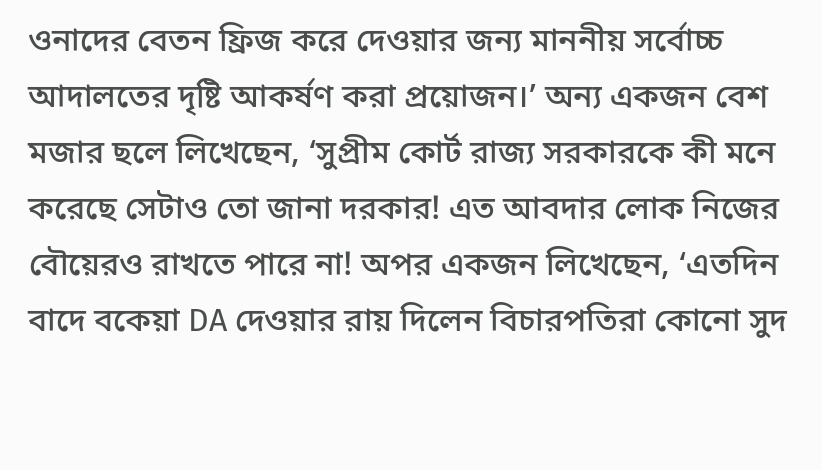ওনাদের বেতন ফ্রিজ করে দেওয়ার জন্য মাননীয় সর্বোচ্চ আদালতের দৃষ্টি আকর্ষণ করা প্রয়োজন।’ অন্য একজন বেশ মজার ছলে লিখেছেন, ‘সুপ্রীম কোর্ট রাজ্য সরকারকে কী মনে করেছে সেটাও তো জানা দরকার! এত আবদার লোক নিজের বৌয়েরও রাখতে পারে না! অপর একজন লিখেছেন, ‘এতদিন বাদে বকেয়া DA দেওয়ার রায় দিলেন বিচারপতিরা কোনো সুদ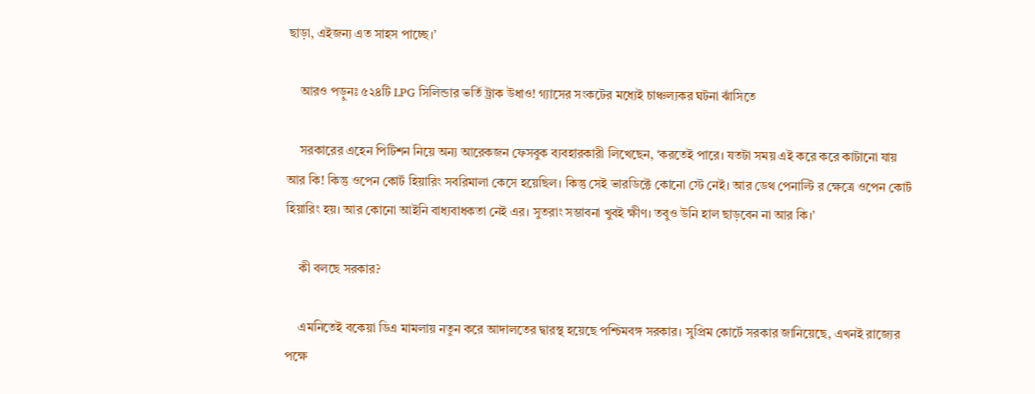ছাড়া, এইজন্য এত সাহস পাচ্ছে।’

    আরও পড়ুনঃ ৫২৪টি LPG সিলিন্ডার ভর্তি ট্রাক উধাও! গ্যাসের সংকটের মধ্যেই চাঞ্চল্যকর ঘটনা ঝাঁসিতে

    সরকারের এহেন পিটিশন নিয়ে অন্য আরেকজন ফেসবুক ব্যবহারকারী লিখেছেন, ‘করতেই পারে। যতটা সময় এই করে করে কাটানো যায় আর কি! কিন্তু ওপেন কোর্ট হিয়ারিং সবরিমালা কেসে হয়েছিল। কিন্তু সেই ভারডিক্টে কোনো স্টে নেই। আর ডেথ পেনাল্টি র ক্ষেত্রে ওপেন কোর্ট হিয়ারিং হয়। আর কোনো আইনি বাধ্যবাধকতা নেই এর। সুতরাং সম্ভাবনা খুবই ক্ষীণ। তবুও উনি হাল ছাড়বেন না আর কি।’

    কী বলছে সরকার?

    এমনিতেই বকেয়া ডিএ মামলায় নতুন করে আদালতের দ্বারস্থ হয়েছে পশ্চিমবঙ্গ সরকার। সুপ্রিম কোর্টে সরকার জানিয়েছে, এখনই রাজ্যের পক্ষে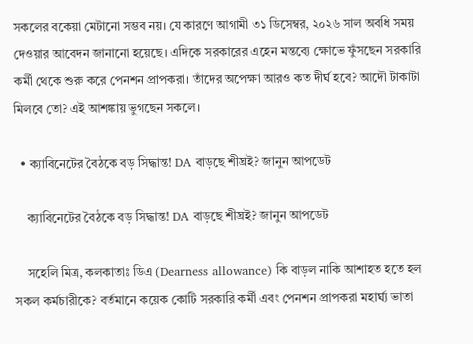সকলের বকেয়া মেটানো সম্ভব নয়। যে কারণে আগামী ৩১ ডিসেম্বর, ২০২৬ সাল অবধি সময় দেওয়ার আবেদন জানানো হয়েছে। এদিকে সরকারের এহেন মন্তব্যে ক্ষোভে ফুঁসছেন সরকারি কর্মী থেকে শুরু করে পেনশন প্রাপকরা। তাঁদের অপেক্ষা আরও কত দীর্ঘ হবে? আদৌ টাকাটা মিলবে তো? এই আশঙ্কায় ভুগছেন সকলে।

  • ক্যাবিনেটের বৈঠকে বড় সিদ্ধান্ত! DA বাড়ছে শীঘ্রই? জানুন আপডেট

    ক্যাবিনেটের বৈঠকে বড় সিদ্ধান্ত! DA বাড়ছে শীঘ্রই? জানুন আপডেট

    সহেলি মিত্র, কলকাতাঃ ডিএ (Dearness allowance) কি বাড়ল নাকি আশাহত হতে হল সকল কর্মচারীকে? বর্তমানে কয়েক কোটি সরকারি কর্মী এবং পেনশন প্রাপকরা মহার্ঘ্য ভাতা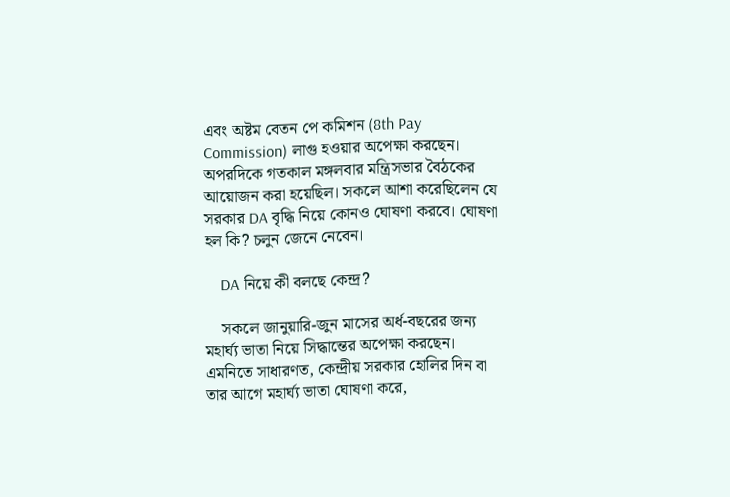এবং অষ্টম বেতন পে কমিশন (8th Pay Commission) লাগু হওয়ার অপেক্ষা করছেন। অপরদিকে গতকাল মঙ্গলবার মন্ত্রিসভার বৈঠকের আয়োজন করা হয়েছিল। সকলে আশা করেছিলেন যে সরকার DA বৃদ্ধি নিয়ে কোনও ঘোষণা করবে। ঘোষণা হল কি? চলুন জেনে নেবেন।

    DA নিয়ে কী বলছে কেন্দ্র?

    সকলে জানুয়ারি-জুন মাসের অর্ধ-বছরের জন্য মহার্ঘ্য ভাতা নিয়ে সিদ্ধান্তের অপেক্ষা করছেন। এমনিতে সাধারণত, কেন্দ্রীয় সরকার হোলির দিন বা তার আগে মহার্ঘ্য ভাতা ঘোষণা করে,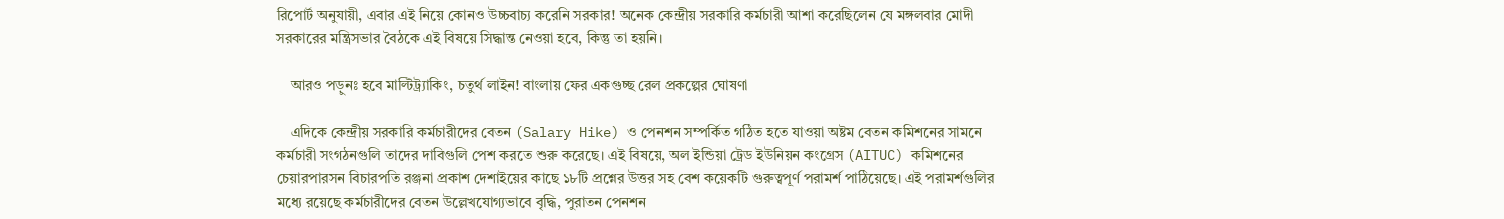রিপোর্ট অনুযায়ী, এবার এই নিয়ে কোনও উচ্চবাচ্য করেনি সরকার! অনেক কেন্দ্রীয় সরকারি কর্মচারী আশা করেছিলেন যে মঙ্গলবার মোদী সরকারের মন্ত্রিসভার বৈঠকে এই বিষয়ে সিদ্ধান্ত নেওয়া হবে, কিন্তু তা হয়নি।

    আরও পড়ুনঃ হবে মাল্টিট্র্যাকিং, চতুর্থ লাইন! বাংলায় ফের একগুচ্ছ রেল প্রকল্পের ঘোষণা

    এদিকে কেন্দ্রীয় সরকারি কর্মচারীদের বেতন (Salary Hike) ও পেনশন সম্পর্কিত গঠিত হতে যাওয়া অষ্টম বেতন কমিশনের সামনে কর্মচারী সংগঠনগুলি তাদের দাবিগুলি পেশ করতে শুরু করেছে। এই বিষয়ে, অল ইন্ডিয়া ট্রেড ইউনিয়ন কংগ্রেস (AITUC) কমিশনের চেয়ারপারসন বিচারপতি রঞ্জনা প্রকাশ দেশাইয়ের কাছে ১৮টি প্রশ্নের উত্তর সহ বেশ কয়েকটি গুরুত্বপূর্ণ পরামর্শ পাঠিয়েছে। এই পরামর্শগুলির মধ্যে রয়েছে কর্মচারীদের বেতন উল্লেখযোগ্যভাবে বৃদ্ধি, পুরাতন পেনশন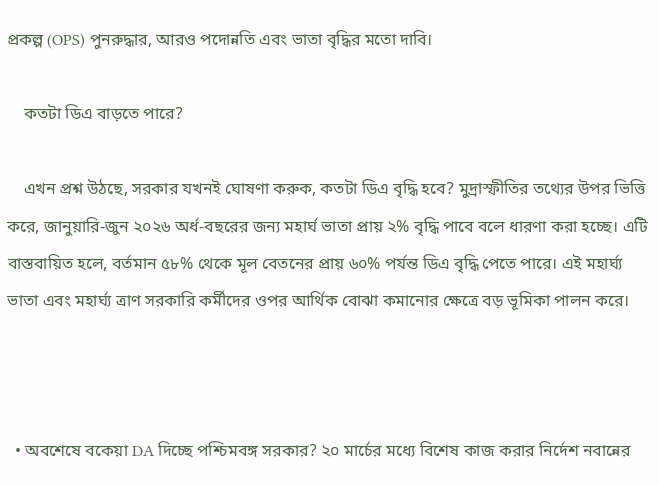প্রকল্প (OPS) পুনরুদ্ধার, আরও পদোন্নতি এবং ভাতা বৃদ্ধির মতো দাবি।

    কতটা ডিএ বাড়তে পারে?

    এখন প্রশ্ন উঠছে, সরকার যখনই ঘোষণা করুক, কতটা ডিএ বৃদ্ধি হবে? মুদ্রাস্ফীতির তথ্যের উপর ভিত্তি করে, জানুয়ারি-জুন ২০২৬ অর্ধ-বছরের জন্য মহার্ঘ ভাতা প্রায় ২% বৃদ্ধি পাবে বলে ধারণা করা হচ্ছে। এটি বাস্তবায়িত হলে, বর্তমান ৫৮% থেকে মূল বেতনের প্রায় ৬০% পর্যন্ত ডিএ বৃদ্ধি পেতে পারে। এই মহার্ঘ্য ভাতা এবং মহার্ঘ্য ত্রাণ সরকারি কর্মীদের ওপর আর্থিক বোঝা কমানোর ক্ষেত্রে বড় ভূমিকা পালন করে।



  • অবশেষে বকেয়া DA দিচ্ছে পশ্চিমবঙ্গ সরকার? ২০ মার্চের মধ্যে বিশেষ কাজ করার নির্দেশ নবান্নের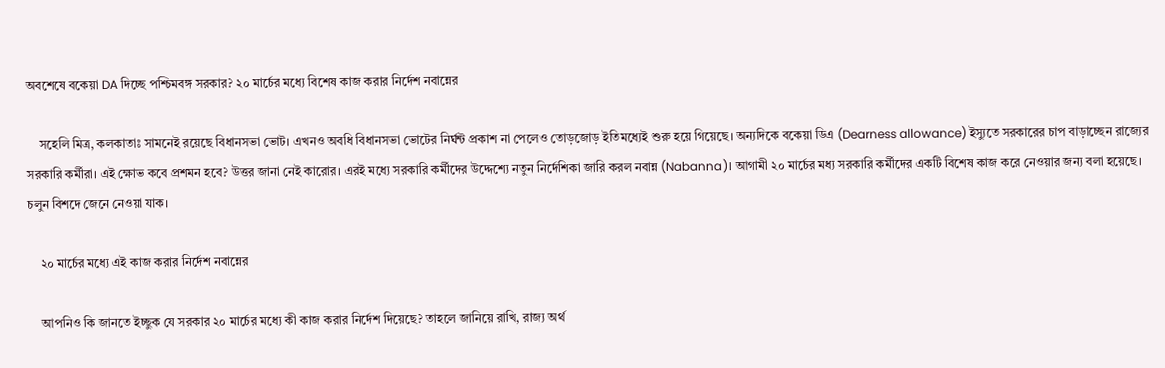অবশেষে বকেয়া DA দিচ্ছে পশ্চিমবঙ্গ সরকার? ২০ মার্চের মধ্যে বিশেষ কাজ করার নির্দেশ নবান্নের

    সহেলি মিত্র, কলকাতাঃ সামনেই রয়েছে বিধানসভা ভোট। এখনও অবধি বিধানসভা ভোটের নির্ঘন্ট প্রকাশ না পেলেও তোড়জোড় ইতিমধ্যেই শুরু হয়ে গিয়েছে। অন্যদিকে বকেয়া ডিএ (Dearness allowance) ইস্যুতে সরকারের চাপ বাড়াচ্ছেন রাজ্যের সরকারি কর্মীরা। এই ক্ষোভ কবে প্রশমন হবে? উত্তর জানা নেই কারোর। এরই মধ্যে সরকারি কর্মীদের উদ্দেশ্যে নতুন নির্দেশিকা জারি করল নবান্ন (Nabanna)। আগামী ২০ মার্চের মধ্য সরকারি কর্মীদের একটি বিশেষ কাজ করে নেওয়ার জন্য বলা হয়েছে। চলুন বিশদে জেনে নেওয়া যাক।

    ২০ মার্চের মধ্যে এই কাজ করার নির্দেশ নবান্নের

    আপনিও কি জানতে ইচ্ছুক যে সরকার ২০ মার্চের মধ্যে কী কাজ করার নির্দেশ দিয়েছে? তাহলে জানিয়ে রাখি, রাজ্য অর্থ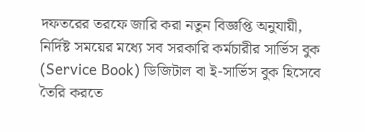দফতরের তরফে জারি করা নতুন বিজ্ঞপ্তি অনুযায়ী, নির্দিষ্ট সময়ের মধ্যে সব সরকারি কর্মচারীর সার্ভিস বুক (Service Book) ডিজিটাল বা ই-সার্ভিস বুক হিসেবে তৈরি করতে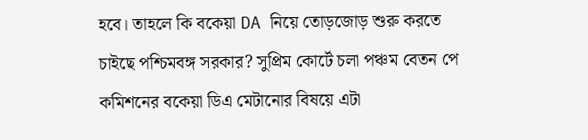হবে। তাহলে কি বকেয়া DA নিয়ে তোড়জোড় শুরু করতে চাইছে পশ্চিমবঙ্গ সরকার? সুপ্রিম কোর্টে চলা পঞ্চম বেতন পে কমিশনের বকেয়া ডিএ মেটানোর বিষয়ে এটা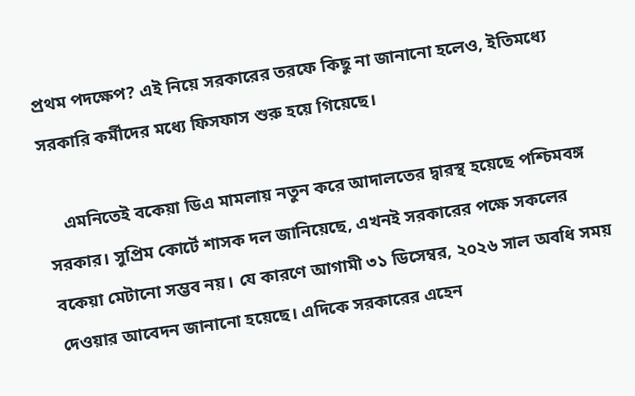প্রথম পদক্ষেপ? এই নিয়ে সরকারের তরফে কিছু না জানানো হলেও, ইতিমধ্যে সরকারি কর্মীদের মধ্যে ফিসফাস শুরু হয়ে গিয়েছে।

    এমনিতেই বকেয়া ডিএ মামলায় নতুন করে আদালতের দ্বারস্থ হয়েছে পশ্চিমবঙ্গ সরকার। সুপ্রিম কোর্টে শাসক দল জানিয়েছে, এখনই সরকারের পক্ষে সকলের বকেয়া মেটানো সম্ভব নয়। যে কারণে আগামী ৩১ ডিসেম্বর, ২০২৬ সাল অবধি সময় দেওয়ার আবেদন জানানো হয়েছে। এদিকে সরকারের এহেন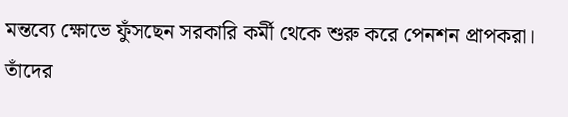মন্তব্যে ক্ষোভে ফুঁসছেন সরকারি কর্মী থেকে শুরু করে পেনশন প্রাপকরা। তাঁদের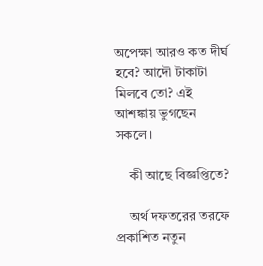অপেক্ষা আরও কত দীর্ঘ হবে? আদৌ টাকাটা মিলবে তো? এই আশঙ্কায় ভুগছেন সকলে।

    কী আছে বিজ্ঞপ্তিতে?

    অর্থ দফতরের তরফে প্রকাশিত নতুন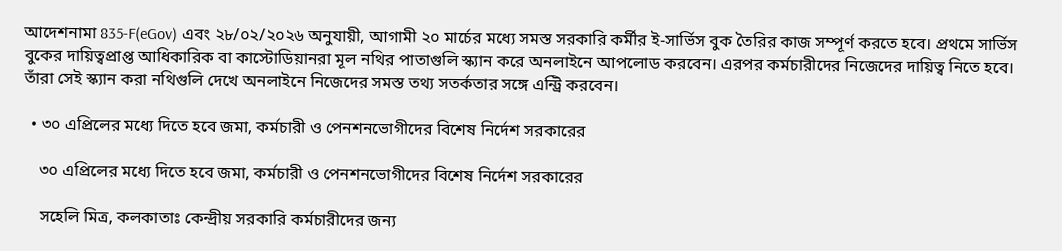আদেশনামা 835-F(eGov) এবং ২৮/০২/২০২৬ অনুযায়ী, আগামী ২০ মার্চের মধ্যে সমস্ত সরকারি কর্মীর ই-সার্ভিস বুক তৈরির কাজ সম্পূর্ণ করতে হবে। প্রথমে সার্ভিস বুকের দায়িত্বপ্রাপ্ত আধিকারিক বা কাস্টোডিয়ানরা মূল নথির পাতাগুলি স্ক্যান করে অনলাইনে আপলোড করবেন। এরপর কর্মচারীদের নিজেদের দায়িত্ব নিতে হবে। তাঁরা সেই স্ক্যান করা নথিগুলি দেখে অনলাইনে নিজেদের সমস্ত তথ্য সতর্কতার সঙ্গে এন্ট্রি করবেন।

  • ৩০ এপ্রিলের মধ্যে দিতে হবে জমা, কর্মচারী ও পেনশনভোগীদের বিশেষ নির্দেশ সরকারের

    ৩০ এপ্রিলের মধ্যে দিতে হবে জমা, কর্মচারী ও পেনশনভোগীদের বিশেষ নির্দেশ সরকারের

    সহেলি মিত্র, কলকাতাঃ কেন্দ্রীয় সরকারি কর্মচারীদের জন্য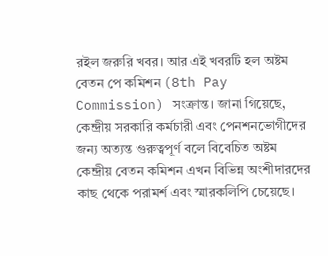রইল জরুরি খবর। আর এই খবরটি হল অষ্টম বেতন পে কমিশন (8th Pay Commission) সংক্রান্ত। জানা গিয়েছে, কেন্দ্রীয় সরকারি কর্মচারী এবং পেনশনভোগীদের জন্য অত্যন্ত গুরুত্বপূর্ণ বলে বিবেচিত অষ্টম কেন্দ্রীয় বেতন কমিশন এখন বিভিন্ন অংশীদারদের কাছ থেকে পরামর্শ এবং স্মারকলিপি চেয়েছে।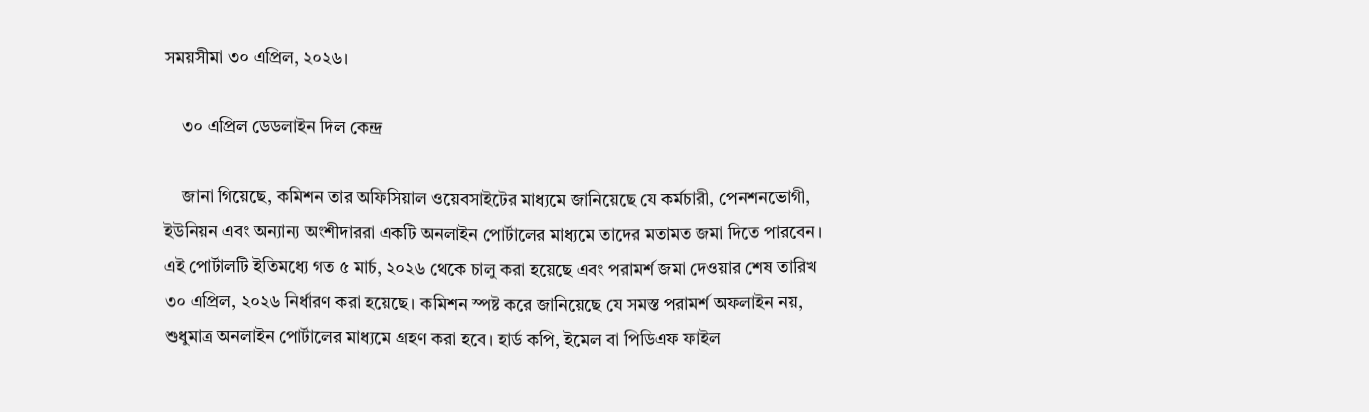সময়সীমা ৩০ এপ্রিল, ২০২৬।

    ৩০ এপ্রিল ডেডলাইন দিল কেন্দ্র

    জানা গিয়েছে, কমিশন তার অফিসিয়াল ওয়েবসাইটের মাধ্যমে জানিয়েছে যে কর্মচারী, পেনশনভোগী, ইউনিয়ন এবং অন্যান্য অংশীদাররা একটি অনলাইন পোর্টালের মাধ্যমে তাদের মতামত জমা দিতে পারবেন। এই পোর্টালটি ইতিমধ্যে গত ৫ মার্চ, ২০২৬ থেকে চালু করা হয়েছে এবং পরামর্শ জমা দেওয়ার শেষ তারিখ ৩০ এপ্রিল, ২০২৬ নির্ধারণ করা হয়েছে। কমিশন স্পষ্ট করে জানিয়েছে যে সমস্ত পরামর্শ অফলাইন নয়, শুধুমাত্র অনলাইন পোর্টালের মাধ্যমে গ্রহণ করা হবে। হার্ড কপি, ইমেল বা পিডিএফ ফাইল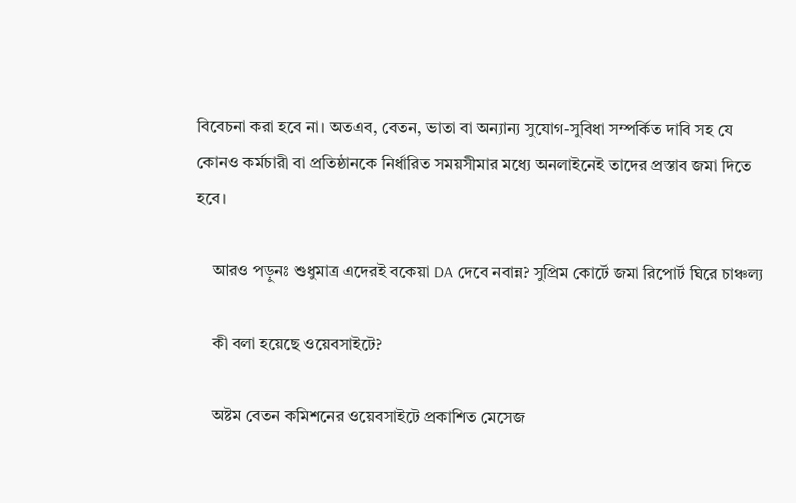বিবেচনা করা হবে না। অতএব, বেতন, ভাতা বা অন্যান্য সুযোগ-সুবিধা সম্পর্কিত দাবি সহ যে কোনও কর্মচারী বা প্রতিষ্ঠানকে নির্ধারিত সময়সীমার মধ্যে অনলাইনেই তাদের প্রস্তাব জমা দিতে হবে।

    আরও পড়ুনঃ শুধুমাত্র এদেরই বকেয়া DA দেবে নবান্ন? সুপ্রিম কোর্টে জমা রিপোর্ট ঘিরে চাঞ্চল্য

    কী বলা হয়েছে ওয়েবসাইটে?

    অষ্টম বেতন কমিশনের ওয়েবসাইটে প্রকাশিত মেসেজ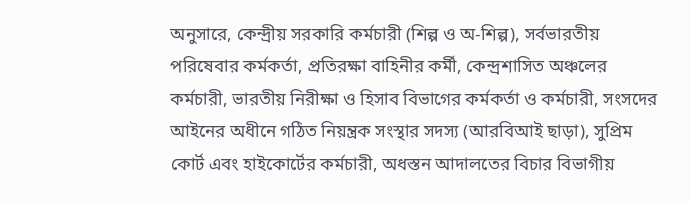অনুসারে, কেন্দ্রীয় সরকারি কর্মচারী (শিল্প ও অ-শিল্প), সর্বভারতীয় পরিষেবার কর্মকর্তা, প্রতিরক্ষা বাহিনীর কর্মী, কেন্দ্রশাসিত অঞ্চলের কর্মচারী, ভারতীয় নিরীক্ষা ও হিসাব বিভাগের কর্মকর্তা ও কর্মচারী, সংসদের আইনের অধীনে গঠিত নিয়ন্ত্রক সংস্থার সদস্য (আরবিআই ছাড়া), সুপ্রিম কোর্ট এবং হাইকোর্টের কর্মচারী, অধস্তন আদালতের বিচার বিভাগীয়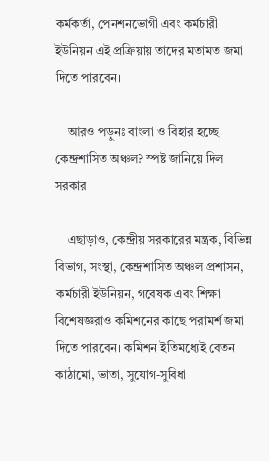কর্মকর্তা, পেনশনভোগী এবং কর্মচারী ইউনিয়ন এই প্রক্রিয়ায় তাদের মতামত জমা দিতে পারবেন।

    আরও পড়ুনঃ বাংলা ও বিহার হচ্ছে কেন্দ্রশাসিত অঞ্চল? স্পষ্ট জানিয়ে দিল সরকার

    এছাড়াও, কেন্দ্রীয় সরকারের মন্ত্রক, বিভিন্ন বিভাগ, সংস্থা, কেন্দ্রশাসিত অঞ্চল প্রশাসন, কর্মচারী ইউনিয়ন, গবেষক এবং শিক্ষা বিশেষজ্ঞরাও কমিশনের কাছে পরামর্শ জমা দিতে পারবেন। কমিশন ইতিমধ্যেই বেতন কাঠামো, ভাতা, সুযোগ-সুবিধা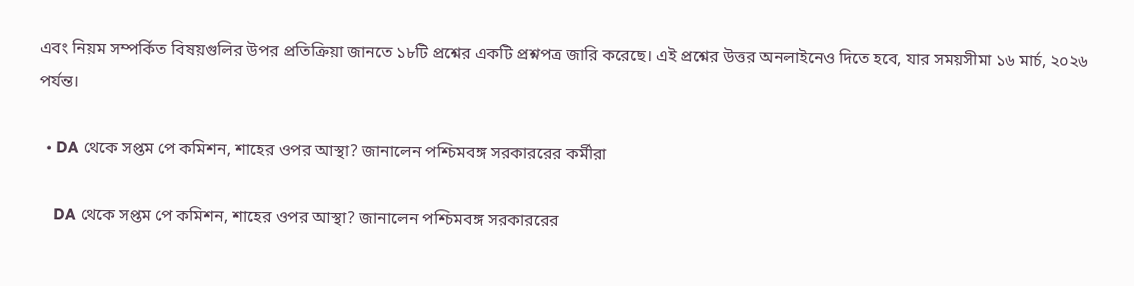এবং নিয়ম সম্পর্কিত বিষয়গুলির উপর প্রতিক্রিয়া জানতে ১৮টি প্রশ্নের একটি প্রশ্নপত্র জারি করেছে। এই প্রশ্নের উত্তর অনলাইনেও দিতে হবে, যার সময়সীমা ১৬ মার্চ, ২০২৬ পর্যন্ত।

  • DA থেকে সপ্তম পে কমিশন, শাহের ওপর আস্থা? জানালেন পশ্চিমবঙ্গ সরকাররের কর্মীরা

    DA থেকে সপ্তম পে কমিশন, শাহের ওপর আস্থা? জানালেন পশ্চিমবঙ্গ সরকাররের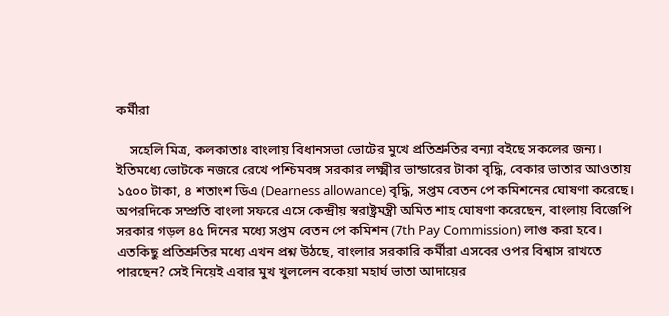কর্মীরা

    সহেলি মিত্র, কলকাতাঃ বাংলায় বিধানসভা ভোটের মুখে প্রতিশ্রুতির বন্যা বইছে সকলের জন্য। ইতিমধ্যে ভোটকে নজরে রেখে পশ্চিমবঙ্গ সরকার লক্ষ্মীর ভান্ডারের টাকা বৃদ্ধি, বেকার ভাতার আওতায় ১৫০০ টাকা, ৪ শতাংশ ডিএ (Dearness allowance) বৃদ্ধি, সপ্তম বেতন পে কমিশনের ঘোষণা করেছে। অপরদিকে সম্প্রতি বাংলা সফরে এসে কেন্দ্রীয় স্বরাষ্ট্রমন্ত্রী অমিত শাহ ঘোষণা করেছেন, বাংলায় বিজেপি সরকার গড়ল ৪৫ দিনের মধ্যে সপ্তম বেতন পে কমিশন (7th Pay Commission) লাগু করা হবে। এতকিছু প্রতিশ্রুতির মধ্যে এখন প্রশ্ন উঠছে, বাংলার সরকারি কর্মীরা এসবের ওপর বিশ্বাস রাখতে পারছেন? সেই নিয়েই এবার মুখ খুললেন বকেয়া মহার্ঘ ভাতা আদায়ের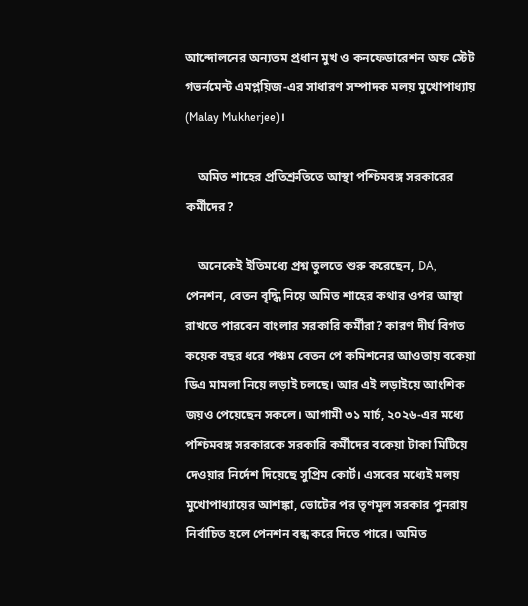আন্দোলনের অন্যতম প্রধান মুখ ও কনফেডারেশন অফ স্টেট গভর্নমেন্ট এমপ্লয়িজ-এর সাধারণ সম্পাদক মলয় মুখোপাধ্যায় (Malay Mukherjee)।

    অমিত শাহের প্রতিশ্রুতিতে আস্থা পশ্চিমবঙ্গ সরকারের কর্মীদের?

    অনেকেই ইতিমধ্যে প্রশ্ন তুলতে শুরু করেছেন, DA, পেনশন, বেতন বৃদ্ধি নিয়ে অমিত শাহের কথার ওপর আস্থা রাখতে পারবেন বাংলার সরকারি কর্মীরা? কারণ দীর্ঘ বিগত কয়েক বছর ধরে পঞ্চম বেতন পে কমিশনের আওতায় বকেয়া ডিএ মামলা নিয়ে লড়াই চলছে। আর এই লড়াইয়ে আংশিক জয়ও পেয়েছেন সকলে। আগামী ৩১ মার্চ, ২০২৬-এর মধ্যে পশ্চিমবঙ্গ সরকারকে সরকারি কর্মীদের বকেয়া টাকা মিটিয়ে দেওয়ার নির্দেশ দিয়েছে সুপ্রিম কোর্ট। এসবের মধ্যেই মলয় মুখোপাধ্যায়ের আশঙ্কা, ভোটের পর তৃণমূল সরকার পুনরায় নির্বাচিত হলে পেনশন বন্ধ করে দিতে পারে। অমিত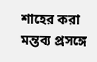শাহের করা মন্তব্য প্রসঙ্গে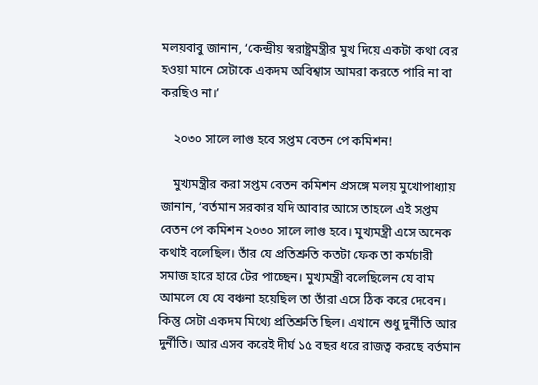মলয়বাবু জানান, ‘কেন্দ্রীয় স্বরাষ্ট্রমন্ত্রীর মুখ দিয়ে একটা কথা বের হওয়া মানে সেটাকে একদম অবিশ্বাস আমরা করতে পারি না বা করছিও না।’

    ২০৩০ সালে লাগু হবে সপ্তম বেতন পে কমিশন!

    মুখ্যমন্ত্রীর করা সপ্তম বেতন কমিশন প্রসঙ্গে মলয় মুখোপাধ্যায় জানান, ‘বর্তমান সরকার যদি আবার আসে তাহলে এই সপ্তম বেতন পে কমিশন ২০৩০ সালে লাগু হবে। মুখ্যমন্ত্রী এসে অনেক কথাই বলেছিল। তাঁর যে প্রতিশ্রুতি কতটা ফেক তা কর্মচারী সমাজ হারে হারে টের পাচ্ছেন। মুখ্যমন্ত্রী বলেছিলেন যে বাম আমলে যে যে বঞ্চনা হয়েছিল তা তাঁরা এসে ঠিক করে দেবেন। কিন্তু সেটা একদম মিথ্যে প্রতিশ্রুতি ছিল। এখানে শুধু দুর্নীতি আর দুর্নীতি। আর এসব করেই দীর্ঘ ১৫ বছর ধরে রাজত্ব করছে বর্তমান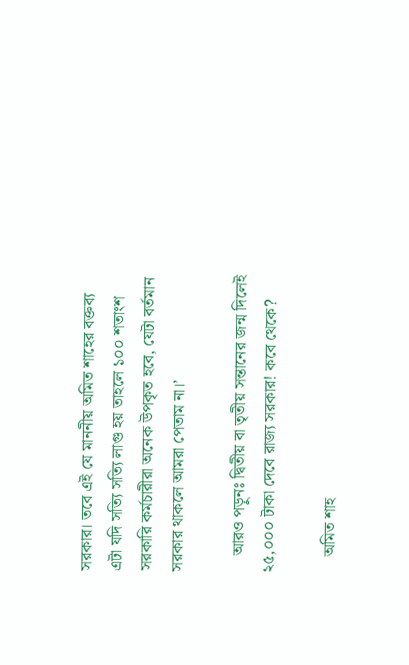সরকার। তবে এই যে মাননীয় অমিত শাহের বক্তব্য এটা যদি সত্যি সত্যি লাগু হয় তাহলে ১০০ শতাংশ সরকারি কর্মচারীরা অনেক উপকৃত হবে, যেটা বর্তমান সরকার থাকলে আমরা পেতাম না।’

    আরও পড়ুনঃ দ্বিতীয় বা তৃতীয় সন্তানের জন্ম দিলেই ২৫,০০০ টাকা দেবে রাজ্য সরকার! কবে থেকে?

    অমিত শাহ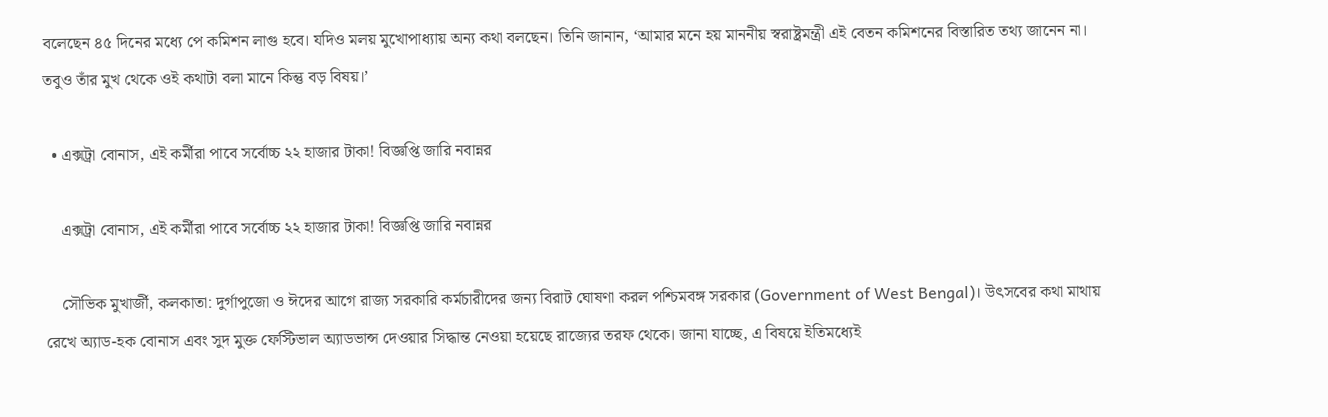বলেছেন ৪৫ দিনের মধ্যে পে কমিশন লাগু হবে। যদিও মলয় মুখোপাধ্যায় অন্য কথা বলছেন। তিনি জানান, ‘আমার মনে হয় মাননীয় স্বরাষ্ট্রমন্ত্রী এই বেতন কমিশনের বিস্তারিত তথ্য জানেন না। তবুও তাঁর মুখ থেকে ওই কথাটা বলা মানে কিন্তু বড় বিষয়।’

  • এক্সট্রা বোনাস, এই কর্মীরা পাবে সর্বোচ্চ ২২ হাজার টাকা! বিজ্ঞপ্তি জারি নবান্নর

    এক্সট্রা বোনাস, এই কর্মীরা পাবে সর্বোচ্চ ২২ হাজার টাকা! বিজ্ঞপ্তি জারি নবান্নর

    সৌভিক মুখার্জী, কলকাতা: দুর্গাপুজো ও ঈদের আগে রাজ্য সরকারি কর্মচারীদের জন্য বিরাট ঘোষণা করল পশ্চিমবঙ্গ সরকার (Government of West Bengal)। উৎসবের কথা মাথায় রেখে অ্যাড-হক বোনাস এবং সুদ মুক্ত ফেস্টিভাল অ্যাডভান্স দেওয়ার সিদ্ধান্ত নেওয়া হয়েছে রাজ্যের তরফ থেকে। জানা যাচ্ছে, এ বিষয়ে ইতিমধ্যেই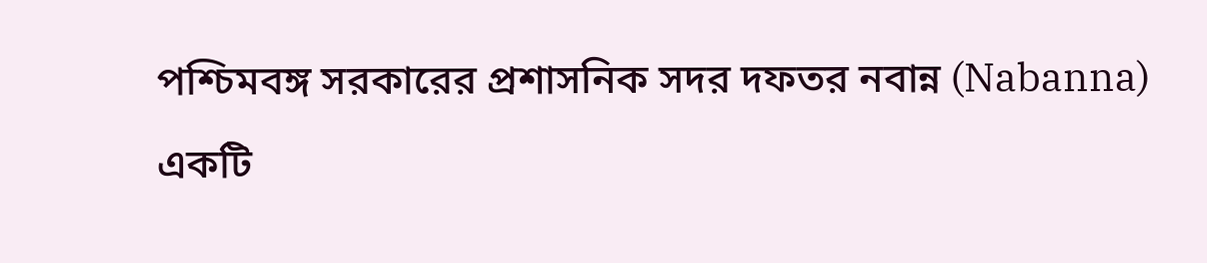পশ্চিমবঙ্গ সরকারের প্রশাসনিক সদর দফতর নবান্ন (Nabanna) একটি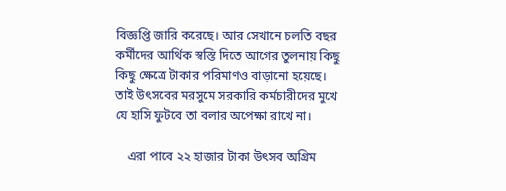বিজ্ঞপ্তি জারি করেছে। আর সেখানে চলতি বছর কর্মীদের আর্থিক স্বস্তি দিতে আগের তুলনায় কিছু কিছু ক্ষেত্রে টাকার পরিমাণও বাড়ানো হয়েছে। তাই উৎসবের মরসুমে সরকারি কর্মচারীদের মুখে যে হাসি ফুটবে তা বলার অপেক্ষা রাখে না।

    এরা পাবে ২২ হাজার টাকা উৎসব অগ্রিম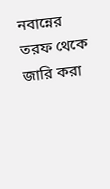নবান্নের তরফ থেকে জারি করা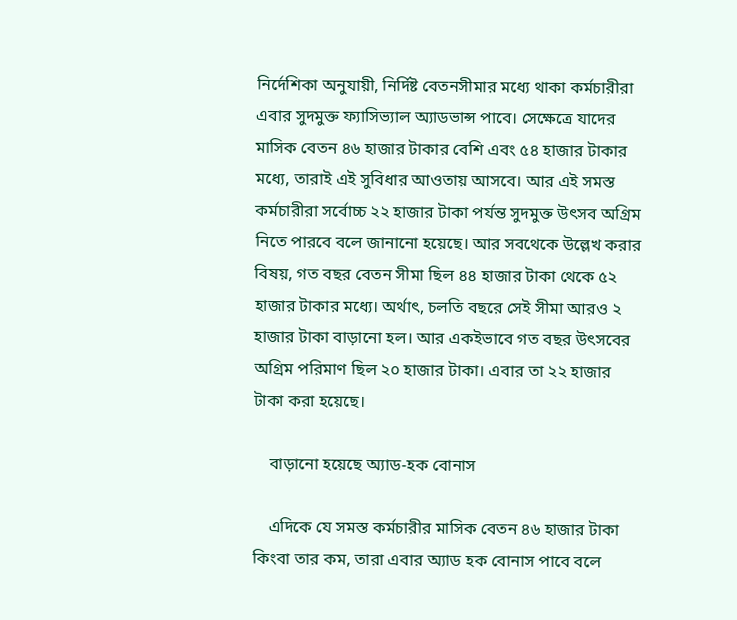নির্দেশিকা অনুযায়ী, নির্দিষ্ট বেতনসীমার মধ্যে থাকা কর্মচারীরা এবার সুদমুক্ত ফ্যাসিভ্যাল অ্যাডভান্স পাবে। সেক্ষেত্রে যাদের মাসিক বেতন ৪৬ হাজার টাকার বেশি এবং ৫৪ হাজার টাকার মধ্যে, তারাই এই সুবিধার আওতায় আসবে। আর এই সমস্ত কর্মচারীরা সর্বোচ্চ ২২ হাজার টাকা পর্যন্ত সুদমুক্ত উৎসব অগ্রিম নিতে পারবে বলে জানানো হয়েছে। আর সবথেকে উল্লেখ করার বিষয়, গত বছর বেতন সীমা ছিল ৪৪ হাজার টাকা থেকে ৫২ হাজার টাকার মধ্যে। অর্থাৎ, চলতি বছরে সেই সীমা আরও ২ হাজার টাকা বাড়ানো হল। আর একইভাবে গত বছর উৎসবের অগ্রিম পরিমাণ ছিল ২০ হাজার টাকা। এবার তা ২২ হাজার টাকা করা হয়েছে।

    বাড়ানো হয়েছে অ্যাড-হক বোনাস

    এদিকে যে সমস্ত কর্মচারীর মাসিক বেতন ৪৬ হাজার টাকা কিংবা তার কম, তারা এবার অ্যাড হক বোনাস পাবে বলে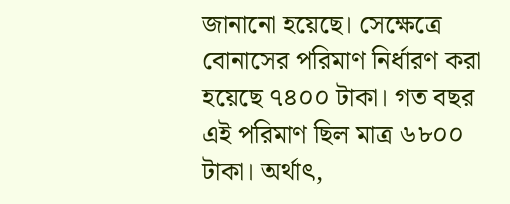জানানো হয়েছে। সেক্ষেত্রে বোনাসের পরিমাণ নির্ধারণ করা হয়েছে ৭৪০০ টাকা। গত বছর এই পরিমাণ ছিল মাত্র ৬৮০০ টাকা। অর্থাৎ,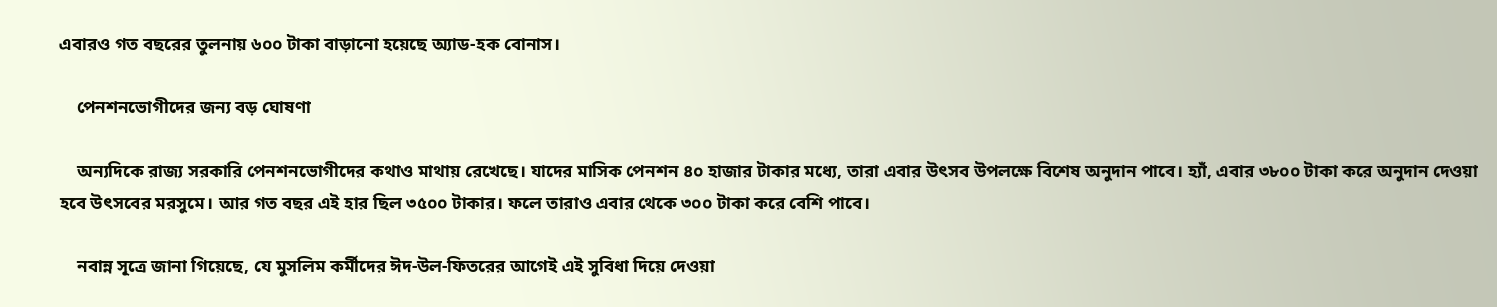এবারও গত বছরের তুলনায় ৬০০ টাকা বাড়ানো হয়েছে অ্যাড-হক বোনাস।

    পেনশনভোগীদের জন্য বড় ঘোষণা

    অন্যদিকে রাজ্য সরকারি পেনশনভোগীদের কথাও মাথায় রেখেছে। যাদের মাসিক পেনশন ৪০ হাজার টাকার মধ্যে, তারা এবার উৎসব উপলক্ষে বিশেষ অনুদান পাবে। হ্যাঁ, এবার ৩৮০০ টাকা করে অনুদান দেওয়া হবে উৎসবের মরসুমে। আর গত বছর এই হার ছিল ৩৫০০ টাকার। ফলে তারাও এবার থেকে ৩০০ টাকা করে বেশি পাবে।

    নবান্ন সূত্রে জানা গিয়েছে, যে মুসলিম কর্মীদের ঈদ-উল-ফিতরের আগেই এই সুবিধা দিয়ে দেওয়া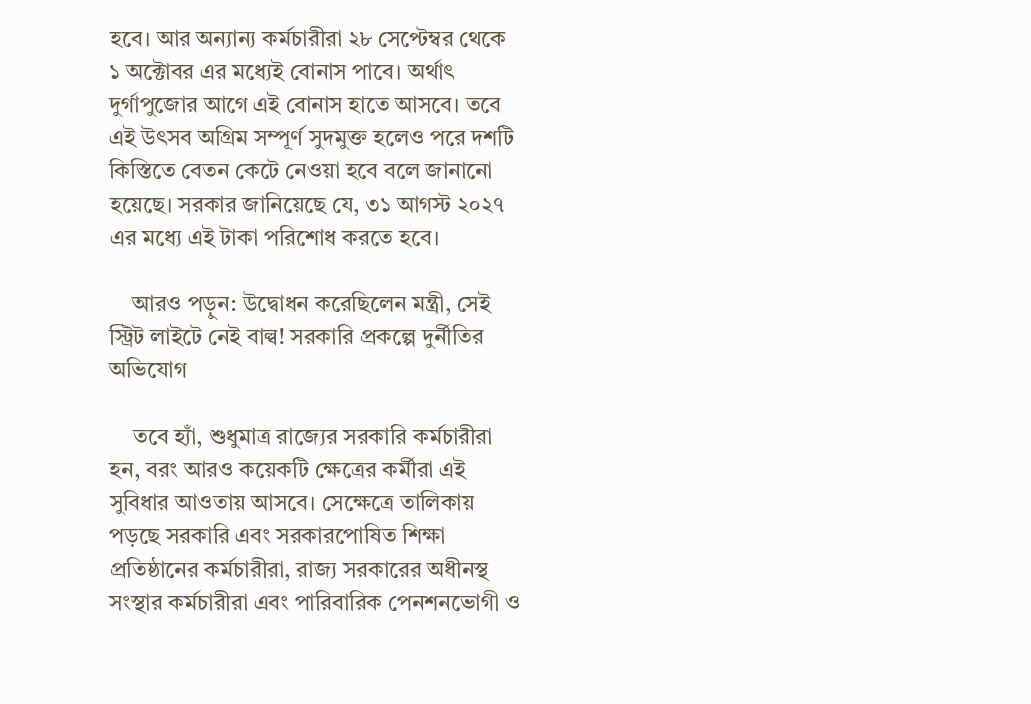হবে। আর অন্যান্য কর্মচারীরা ২৮ সেপ্টেম্বর থেকে ১ অক্টোবর এর মধ্যেই বোনাস পাবে। অর্থাৎ দুর্গাপুজোর আগে এই বোনাস হাতে আসবে। তবে এই উৎসব অগ্রিম সম্পূর্ণ সুদমুক্ত হলেও পরে দশটি কিস্তিতে বেতন কেটে নেওয়া হবে বলে জানানো হয়েছে। সরকার জানিয়েছে যে, ৩১ আগস্ট ২০২৭ এর মধ্যে এই টাকা পরিশোধ করতে হবে।

    আরও পড়ুন: উদ্বোধন করেছিলেন মন্ত্রী, সেই স্ট্রিট লাইটে নেই বাল্ব! সরকারি প্রকল্পে দুর্নীতির অভিযোগ

    তবে হ্যাঁ, শুধুমাত্র রাজ্যের সরকারি কর্মচারীরা হন, বরং আরও কয়েকটি ক্ষেত্রের কর্মীরা এই সুবিধার আওতায় আসবে। সেক্ষেত্রে তালিকায় পড়ছে সরকারি এবং সরকারপোষিত শিক্ষা প্রতিষ্ঠানের কর্মচারীরা, রাজ্য সরকারের অধীনস্থ সংস্থার কর্মচারীরা এবং পারিবারিক পেনশনভোগী ও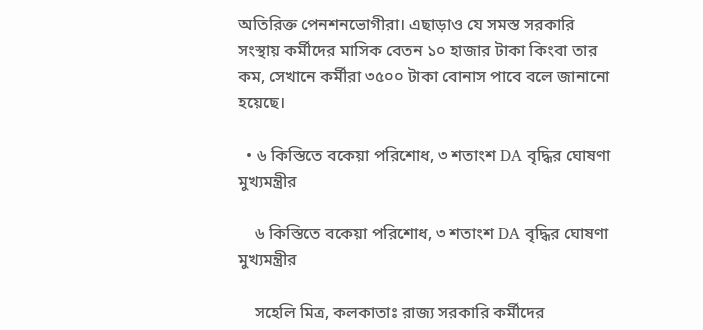অতিরিক্ত পেনশনভোগীরা। এছাড়াও যে সমস্ত সরকারি সংস্থায় কর্মীদের মাসিক বেতন ১০ হাজার টাকা কিংবা তার কম, সেখানে কর্মীরা ৩৫০০ টাকা বোনাস পাবে বলে জানানো হয়েছে।

  • ৬ কিস্তিতে বকেয়া পরিশোধ, ৩ শতাংশ DA বৃদ্ধির ঘোষণা মুখ্যমন্ত্রীর

    ৬ কিস্তিতে বকেয়া পরিশোধ, ৩ শতাংশ DA বৃদ্ধির ঘোষণা মুখ্যমন্ত্রীর

    সহেলি মিত্র, কলকাতাঃ রাজ্য সরকারি কর্মীদের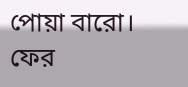পোয়া বারো। ফের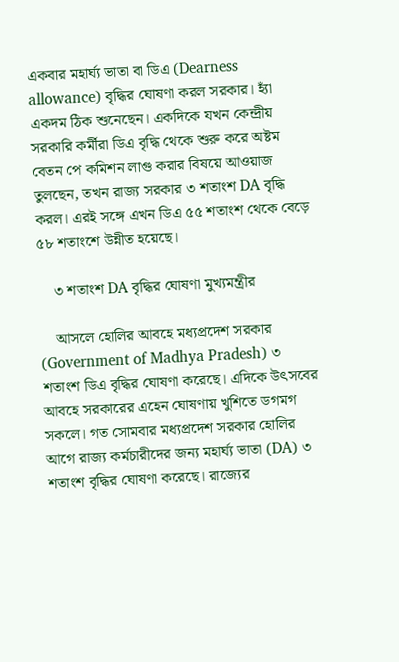একবার মহার্ঘ্য ভাতা বা ডিএ (Dearness allowance) বৃদ্ধির ঘোষণা করল সরকার। হ্যাঁ একদম ঠিক শুনেছেন। একদিকে যখন কেন্দ্রীয় সরকারি কর্মীরা ডিএ বৃদ্ধি থেকে শুরু করে অষ্টম বেতন পে কমিশন লাগু করার বিষয়ে আওয়াজ তুলছেন, তখন রাজ্য সরকার ৩ শতাংশ DA বৃদ্ধি করল। এরই সঙ্গে এখন ডিএ ৫৫ শতাংশ থেকে বেড়ে ৫৮ শতাংশে উন্নীত হয়েছে।

    ৩ শতাংশ DA বৃদ্ধির ঘোষণা মুখ্যমন্ত্রীর

    আসলে হোলির আবহে মধ্যপ্রদেশ সরকার (Government of Madhya Pradesh) ৩ শতাংশ ডিএ বৃদ্ধির ঘোষণা করেছে। এদিকে উৎসবের আবহে সরকারের এহেন ঘোষণায় খুশিতে ডগমগ সকলে। গত সোমবার মধ্যপ্রদেশ সরকার হোলির আগে রাজ্য কর্মচারীদের জন্য মহার্ঘ্য ভাতা (DA) ৩ শতাংশ বৃদ্ধির ঘোষণা করেছে। রাজ্যের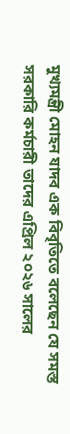মুখ্যমন্ত্রী মোহন যাদব এক বিবৃতিতে বলেছেন যে সমস্ত সরকারি কর্মচারী তাদের এপ্রিল ২০২৬ সালের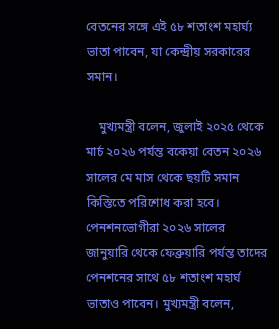বেতনের সঙ্গে এই ৫৮ শতাংশ মহার্ঘ্য ভাতা পাবেন, যা কেন্দ্রীয় সরকারের সমান।

    মুখ্যমন্ত্রী বলেন, জুলাই ২০২৫ থেকে মার্চ ২০২৬ পর্যন্ত বকেয়া বেতন ২০২৬ সালের মে মাস থেকে ছয়টি সমান কিস্তিতে পরিশোধ করা হবে। পেনশনভোগীরা ২০২৬ সালের জানুয়ারি থেকে ফেব্রুয়ারি পর্যন্ত তাদের পেনশনের সাথে ৫৮ শতাংশ মহার্ঘ ভাতাও পাবেন। মুখ্যমন্ত্রী বলেন,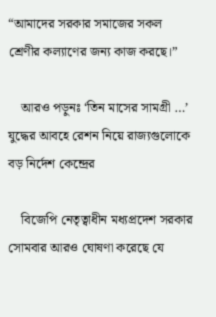“আমাদের সরকার সমাজের সকল শ্রেণীর কল্যাণের জন্য কাজ করছে।”

    আরও পড়ুনঃ ‘তিন মাসের সামগ্রী …’ যুদ্ধের আবহে রেশন নিয়ে রাজ্যগুলোকে বড় নির্দেশ কেন্দ্রের

    বিজেপি নেতৃত্বাধীন মধ্যপ্রদেশ সরকার সোমবার আরও ঘোষণা করেছে যে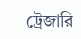ট্রেজারি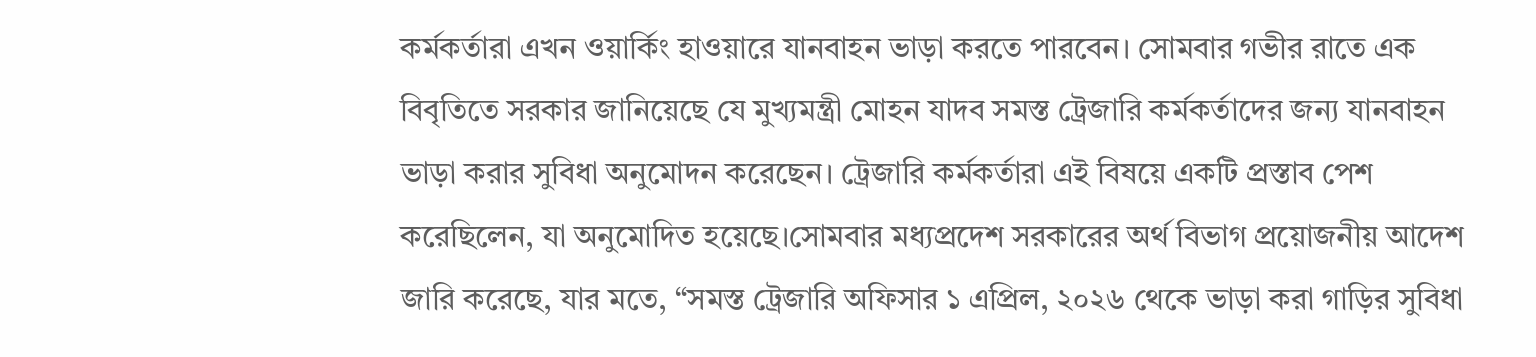কর্মকর্তারা এখন ওয়ার্কিং হাওয়ারে যানবাহন ভাড়া করতে পারবেন। সোমবার গভীর রাতে এক বিবৃতিতে সরকার জানিয়েছে যে মুখ্যমন্ত্রী মোহন যাদব সমস্ত ট্রেজারি কর্মকর্তাদের জন্য যানবাহন ভাড়া করার সুবিধা অনুমোদন করেছেন। ট্রেজারি কর্মকর্তারা এই বিষয়ে একটি প্রস্তাব পেশ করেছিলেন, যা অনুমোদিত হয়েছে।সোমবার মধ্যপ্রদেশ সরকারের অর্থ বিভাগ প্রয়োজনীয় আদেশ জারি করেছে, যার মতে, “সমস্ত ট্রেজারি অফিসার ১ এপ্রিল, ২০২৬ থেকে ভাড়া করা গাড়ির সুবিধা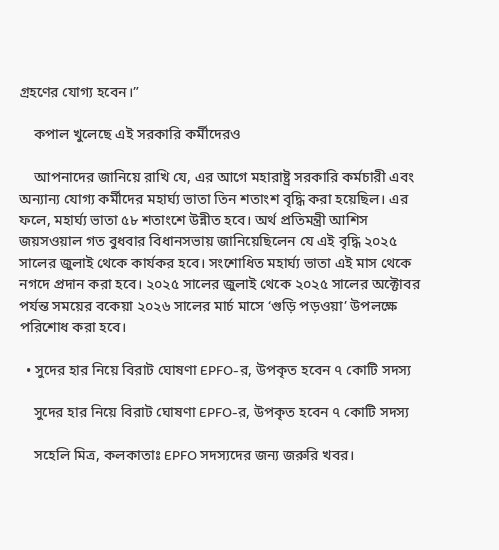গ্রহণের যোগ্য হবেন।”

    কপাল খুলেছে এই সরকারি কর্মীদেরও

    আপনাদের জানিয়ে রাখি যে, এর আগে মহারাষ্ট্র সরকারি কর্মচারী এবং অন্যান্য যোগ্য কর্মীদের মহার্ঘ্য ভাতা তিন শতাংশ বৃদ্ধি করা হয়েছিল। এর ফলে, মহার্ঘ্য ভাতা ৫৮ শতাংশে উন্নীত হবে। অর্থ প্রতিমন্ত্রী আশিস জয়সওয়াল গত বুধবার বিধানসভায় জানিয়েছিলেন যে এই বৃদ্ধি ২০২৫ সালের জুলাই থেকে কার্যকর হবে। সংশোধিত মহার্ঘ্য ভাতা এই মাস থেকে নগদে প্রদান করা হবে। ২০২৫ সালের জুলাই থেকে ২০২৫ সালের অক্টোবর পর্যন্ত সময়ের বকেয়া ২০২৬ সালের মার্চ মাসে ‘গুড়ি পড়ওয়া’ উপলক্ষে পরিশোধ করা হবে।

  • সুদের হার নিয়ে বিরাট ঘোষণা EPFO-র, উপকৃত হবেন ৭ কোটি সদস্য

    সুদের হার নিয়ে বিরাট ঘোষণা EPFO-র, উপকৃত হবেন ৭ কোটি সদস্য

    সহেলি মিত্র, কলকাতাঃ EPFO সদস্যদের জন্য জরুরি খবর।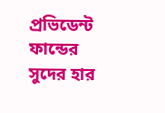প্রভিডেন্ট ফান্ডের সুদের হার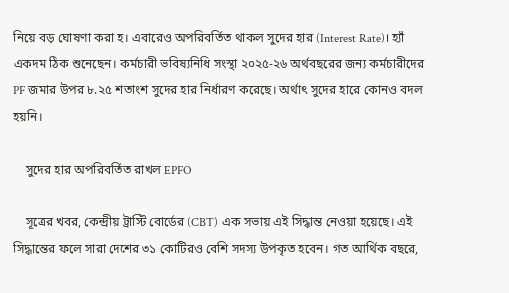নিয়ে বড় ঘোষণা করা হ। এবারেও অপরিবর্তিত থাকল সুদের হার (Interest Rate)। হ্যাঁ একদম ঠিক শুনেছেন। কর্মচারী ভবিষ্যনিধি সংস্থা ২০২৫-২৬ অর্থবছরের জন্য কর্মচারীদের PF জমার উপর ৮.২৫ শতাংশ সুদের হার নির্ধারণ করেছে। অর্থাৎ সুদের হারে কোনও বদল হয়নি।

    সুদের হার অপরিবর্তিত রাখল EPFO

    সূত্রের খবর, কেন্দ্রীয় ট্রাস্টি বোর্ডের (CBT) এক সভায় এই সিদ্ধান্ত নেওয়া হয়েছে। এই সিদ্ধান্তের ফলে সারা দেশের ৩১ কোটিরও বেশি সদস্য উপকৃত হবেন। গত আর্থিক বছরে,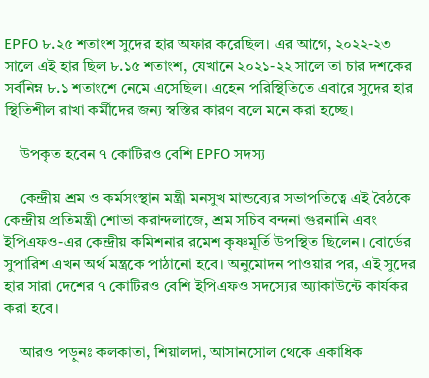EPFO ৮.২৫ শতাংশ সুদের হার অফার করেছিল। এর আগে, ২০২২-২৩ সালে এই হার ছিল ৮.১৫ শতাংশ, যেখানে ২০২১-২২ সালে তা চার দশকের সর্বনিম্ন ৮.১ শতাংশে নেমে এসেছিল। এহেন পরিস্থিতিতে এবারে সুদের হার স্থিতিশীল রাখা কর্মীদের জন্য স্বস্তির কারণ বলে মনে করা হচ্ছে।

    উপকৃত হবেন ৭ কোটিরও বেশি EPFO সদস্য

    কেন্দ্রীয় শ্রম ও কর্মসংস্থান মন্ত্রী মনসুখ মান্ডব্যের সভাপতিত্বে এই বৈঠকে কেন্দ্রীয় প্রতিমন্ত্রী শোভা করান্দলাজে, শ্রম সচিব বন্দনা গুরনানি এবং ইপিএফও-এর কেন্দ্রীয় কমিশনার রমেশ কৃষ্ণমূর্তি উপস্থিত ছিলেন। বোর্ডের সুপারিশ এখন অর্থ মন্ত্রকে পাঠানো হবে। অনুমোদন পাওয়ার পর, এই সুদের হার সারা দেশের ৭ কোটিরও বেশি ইপিএফও সদস্যের অ্যাকাউন্টে কার্যকর করা হবে।

    আরও পড়ুনঃ কলকাতা, শিয়ালদা, আসানসোল থেকে একাধিক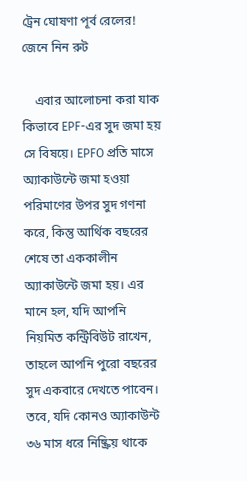ট্রেন ঘোষণা পূর্ব রেলের! জেনে নিন রুট

    এবার আলোচনা করা যাক কিভাবে EPF-এর সুদ জমা হয় সে বিষয়ে। EPFO প্রতি মাসে অ্যাকাউন্টে জমা হওয়া পরিমাণের উপর সুদ গণনা করে, কিন্তু আর্থিক বছরের শেষে তা এককালীন অ্যাকাউন্টে জমা হয়। এর মানে হল, যদি আপনি নিয়মিত কন্ট্রিবিউট রাখেন, তাহলে আপনি পুরো বছরের সুদ একবারে দেখতে পাবেন। তবে, যদি কোনও অ্যাকাউন্ট ৩৬ মাস ধরে নিষ্ক্রিয় থাকে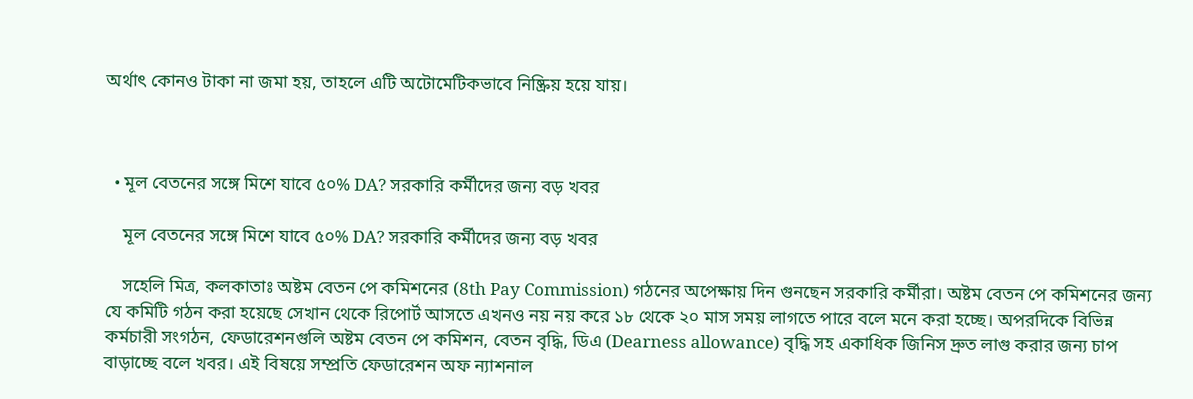অর্থাৎ কোনও টাকা না জমা হয়, তাহলে এটি অটোমেটিকভাবে নিষ্ক্রিয় হয়ে যায়।



  • মূল বেতনের সঙ্গে মিশে যাবে ৫০% DA? সরকারি কর্মীদের জন্য বড় খবর

    মূল বেতনের সঙ্গে মিশে যাবে ৫০% DA? সরকারি কর্মীদের জন্য বড় খবর

    সহেলি মিত্র, কলকাতাঃ অষ্টম বেতন পে কমিশনের (8th Pay Commission) গঠনের অপেক্ষায় দিন গুনছেন সরকারি কর্মীরা। অষ্টম বেতন পে কমিশনের জন্য যে কমিটি গঠন করা হয়েছে সেখান থেকে রিপোর্ট আসতে এখনও নয় নয় করে ১৮ থেকে ২০ মাস সময় লাগতে পারে বলে মনে করা হচ্ছে। অপরদিকে বিভিন্ন কর্মচারী সংগঠন, ফেডারেশনগুলি অষ্টম বেতন পে কমিশন, বেতন বৃদ্ধি, ডিএ (Dearness allowance) বৃদ্ধি সহ একাধিক জিনিস দ্রুত লাগু করার জন্য চাপ বাড়াচ্ছে বলে খবর। এই বিষয়ে সম্প্রতি ফেডারেশন অফ ন্যাশনাল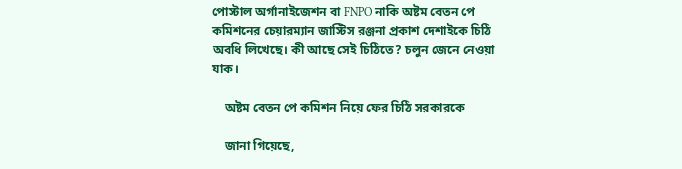পোস্টাল অর্গানাইজেশন বা FNPO নাকি অষ্টম বেতন পে কমিশনের চেয়ারম্যান জাস্টিস রঞ্জনা প্রকাশ দেশাইকে চিঠি অবধি লিখেছে। কী আছে সেই চিঠিতে? চলুন জেনে নেওয়া যাক।

    অষ্টম বেতন পে কমিশন নিয়ে ফের চিঠি সরকারকে

    জানা গিয়েছে,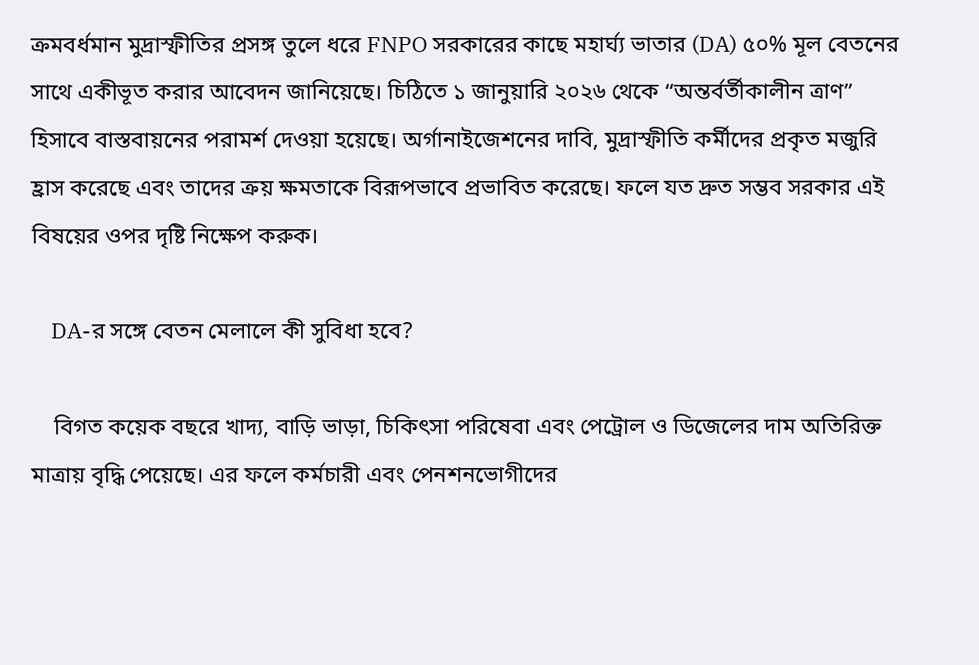ক্রমবর্ধমান মুদ্রাস্ফীতির প্রসঙ্গ তুলে ধরে FNPO সরকারের কাছে মহার্ঘ্য ভাতার (DA) ৫০% মূল বেতনের সাথে একীভূত করার আবেদন জানিয়েছে। চিঠিতে ১ জানুয়ারি ২০২৬ থেকে “অন্তর্বর্তীকালীন ত্রাণ” হিসাবে বাস্তবায়নের পরামর্শ দেওয়া হয়েছে। অর্গানাইজেশনের দাবি, মুদ্রাস্ফীতি কর্মীদের প্রকৃত মজুরি হ্রাস করেছে এবং তাদের ক্রয় ক্ষমতাকে বিরূপভাবে প্রভাবিত করেছে। ফলে যত দ্রুত সম্ভব সরকার এই বিষয়ের ওপর দৃষ্টি নিক্ষেপ করুক।

    DA-র সঙ্গে বেতন মেলালে কী সুবিধা হবে?

    বিগত কয়েক বছরে খাদ্য, বাড়ি ভাড়া, চিকিৎসা পরিষেবা এবং পেট্রোল ও ডিজেলের দাম অতিরিক্ত মাত্রায় বৃদ্ধি পেয়েছে। এর ফলে কর্মচারী এবং পেনশনভোগীদের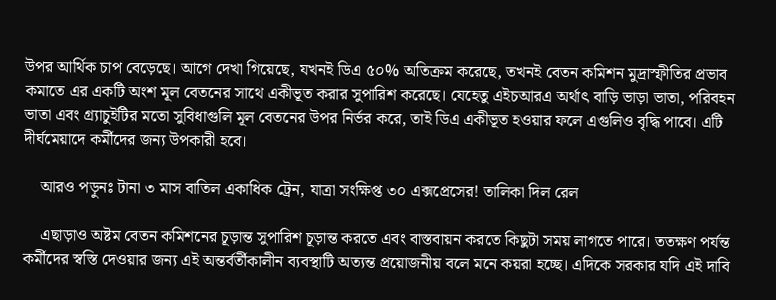উপর আর্থিক চাপ বেড়েছে। আগে দেখা গিয়েছে, যখনই ডিএ ৫০% অতিক্রম করেছে, তখনই বেতন কমিশন মুদ্রাস্ফীতির প্রভাব কমাতে এর একটি অংশ মূল বেতনের সাথে একীভূত করার সুপারিশ করেছে। যেহেতু এইচআরএ অর্থাৎ বাড়ি ভাড়া ভাতা, পরিবহন ভাতা এবং গ্র্যাচুইটির মতো সুবিধাগুলি মূল বেতনের উপর নির্ভর করে, তাই ডিএ একীভূত হওয়ার ফলে এগুলিও বৃদ্ধি পাবে। এটি দীর্ঘমেয়াদে কর্মীদের জন্য উপকারী হবে।

    আরও পড়ুনঃ টানা ৩ মাস বাতিল একাধিক ট্রেন, যাত্রা সংক্ষিপ্ত ৩০ এক্সপ্রেসের! তালিকা দিল রেল

    এছাড়াও অষ্টম বেতন কমিশনের চূড়ান্ত সুপারিশ চূড়ান্ত করতে এবং বাস্তবায়ন করতে কিছুটা সময় লাগতে পারে। ততক্ষণ পর্যন্ত কর্মীদের স্বস্তি দেওয়ার জন্য এই অন্তর্বর্তীকালীন ব্যবস্থাটি অত্যন্ত প্রয়োজনীয় বলে মনে কয়রা হচ্ছে। এদিকে সরকার যদি এই দাবি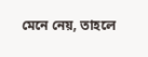মেনে নেয়, তাহলে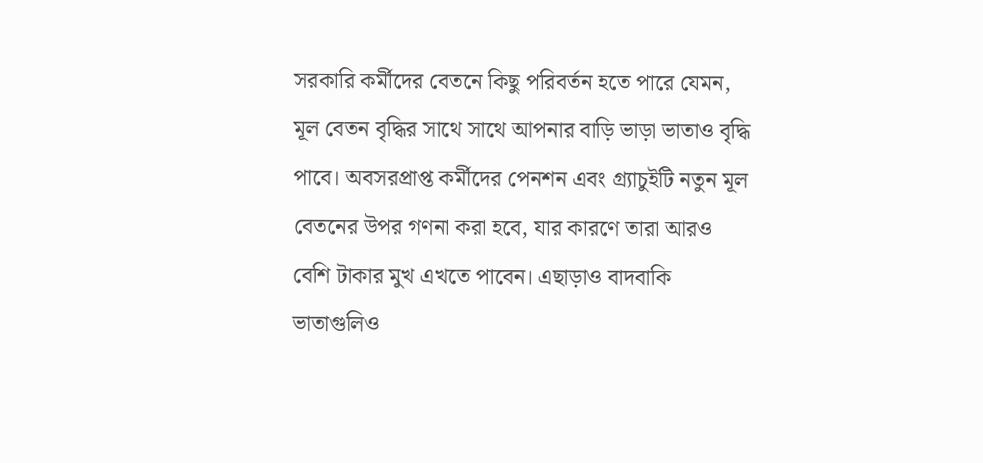সরকারি কর্মীদের বেতনে কিছু পরিবর্তন হতে পারে যেমন, মূল বেতন বৃদ্ধির সাথে সাথে আপনার বাড়ি ভাড়া ভাতাও বৃদ্ধি পাবে। অবসরপ্রাপ্ত কর্মীদের পেনশন এবং গ্র্যাচুইটি নতুন মূল বেতনের উপর গণনা করা হবে, যার কারণে তারা আরও বেশি টাকার মুখ এখতে পাবেন। এছাড়াও বাদবাকি ভাতাগুলিও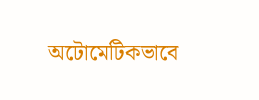অটোমেটিকভাবে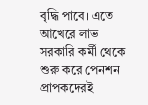বৃদ্ধি পাবে। এতে আখেরে লাভ সরকারি কর্মী থেকে শুরু করে পেনশন প্রাপকদেরই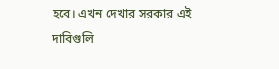হবে। এখন দেখার সরকার এই দাবিগুলি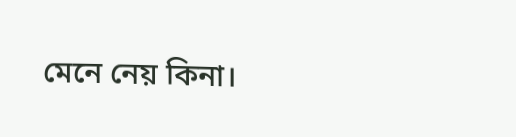মেনে নেয় কিনা।